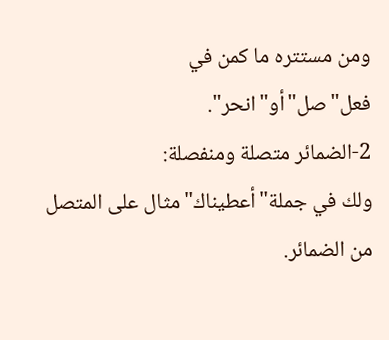ومن مستتره ما كمن في فعل"صل"أو"انحر".
2-الضمائر متصلة ومنفصلة:
ولك في جملة"أعطيناك"مثال على المتصل من الضمائر.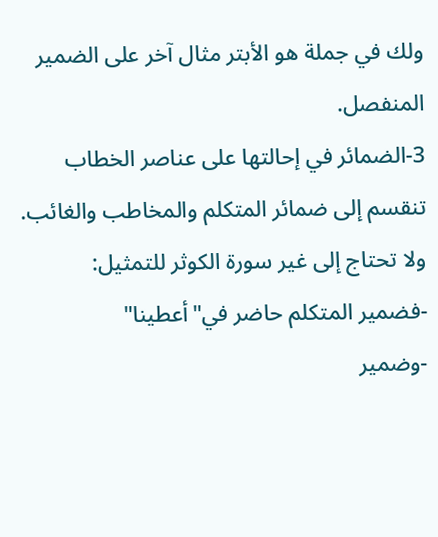ولك في جملة هو الأبتر مثال آخر على الضمير المنفصل.
3-الضمائر في إحالتها على عناصر الخطاب تنقسم إلى ضمائر المتكلم والمخاطب والغائب.
ولا تحتاج إلى غير سورة الكوثر للتمثيل:
-فضمير المتكلم حاضر في"أعطينا"
-وضمير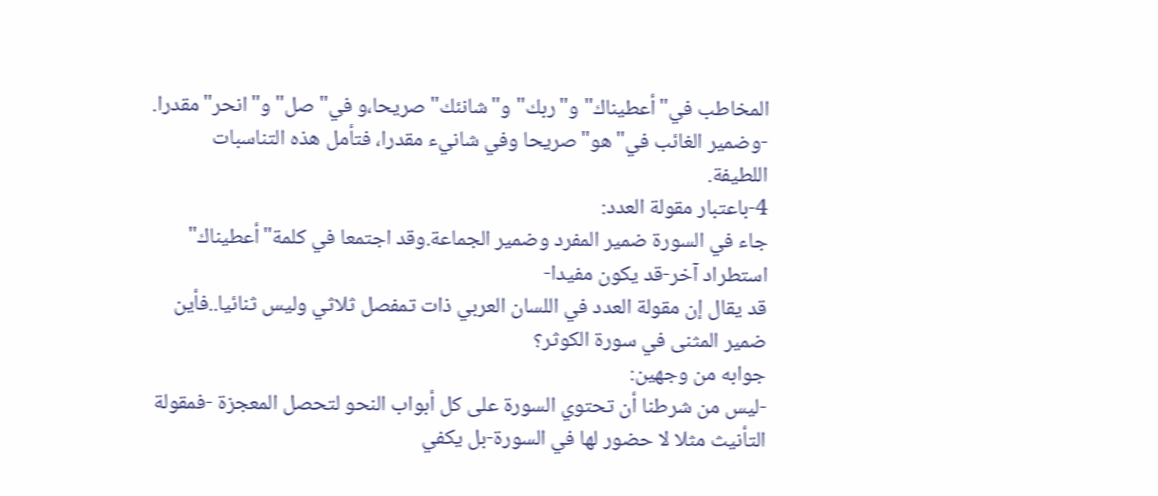المخاطب في"أعطيناك"و"ربك"و"شانئك"صريحا،و في"صل"و"انحر"مقدرا.
-وضمير الغائب في"هو"صريحا وفي شانيء مقدرا، فتأمل هذه التناسبات اللطيفة.
4-باعتبار مقولة العدد:
جاء في السورة ضمير المفرد وضمير الجماعة.وقد اجتمعا في كلمة"أعطيناك"
استطراد آخر-قد يكون مفيدا-
قد يقال إن مقولة العدد في اللسان العربي ذات تمفصل ثلاثي وليس ثنائيا..فأين ضمير المثنى في سورة الكوثر؟
جوابه من وجهين:
-ليس من شرطنا أن تحتوي السورة على كل أبواب النحو لتحصل المعجزة -فمقولة التأنيث مثلا لا حضور لها في السورة-بل يكفي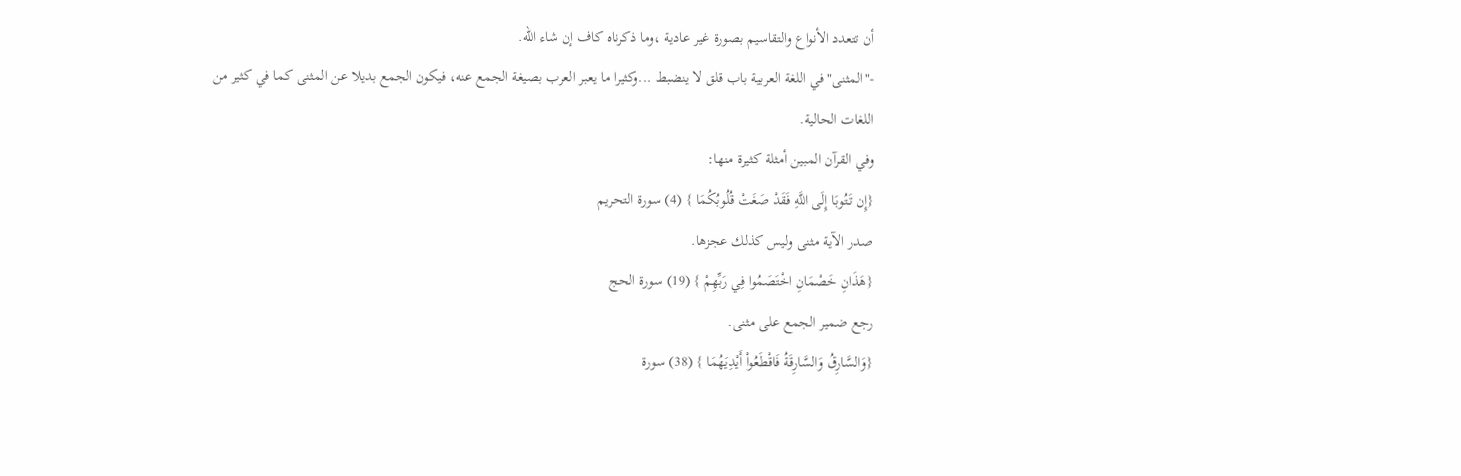أن تتعدد الأنواع والتقاسيم بصورة غير عادية ،وما ذكرناه كاف إن شاء الله.
-"المثنى"في اللغة العربية باب قلق لا ينضبط ...وكثيرا ما يعبر العرب بصيغة الجمع عنه، فيكون الجمع بديلا عن المثنى كما في كثير من اللغات الحالية.
وفي القرآن المبين أمثلة كثيرة منها:
{إِن تَتُوبَا إِلَى اللَّهِ فَقَدْ صَغَتْ قُلُوبُكُمَا } (4) سورة التحريم
صدر الآية مثنى وليس كذلك عجزها.
{هَذَانِ خَصْمَانِ اخْتَصَمُوا فِي رَبِّهِمْ } (19) سورة الحج
رجع ضمير الجمع على مثنى.
{وَالسَّارِقُ وَالسَّارِقَةُ فَاقْطَعُواْ أَيْدِيَهُمَا } (38) سورة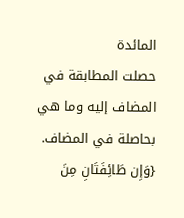المائدة
حصلت المطابقة في المضاف إليه وما هي بحاصلة في المضاف.
{وَإِن طَائِفَتَانِ مِنَ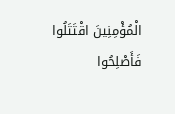الْمُؤْمِنِينَ اقْتَتَلُوا فَأَصْلِحُوا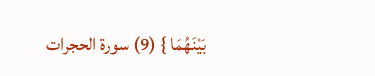بَيْنَهُمَا } (9) سورة الحجرات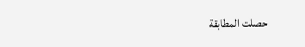حصلت المطابقة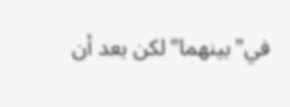في"بينهما"لكن بعد أن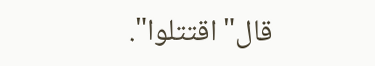قال"اقتتلوا".